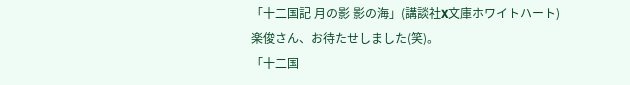「十二国記 月の影 影の海」(講談社X文庫ホワイトハート)
楽俊さん、お待たせしました(笑)。
「十二国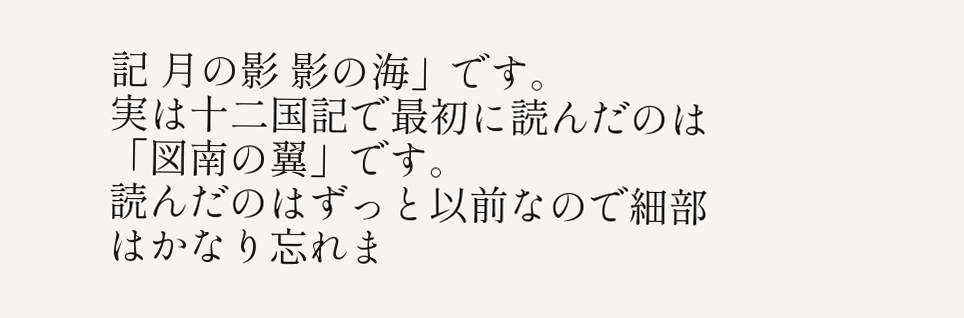記 月の影 影の海」です。
実は十二国記で最初に読んだのは「図南の翼」です。
読んだのはずっと以前なので細部はかなり忘れま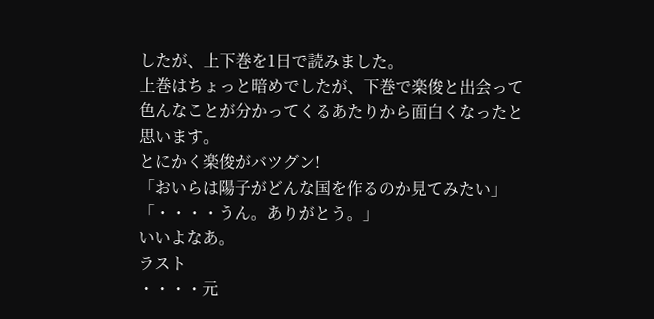したが、上下巻を1日で読みました。
上巻はちょっと暗めでしたが、下巻で楽俊と出会って色んなことが分かってくるあたりから面白くなったと思います。
とにかく楽俊がバツグン!
「おいらは陽子がどんな国を作るのか見てみたい」
「・・・・うん。ありがとう。」
いいよなあ。
ラスト
・・・・元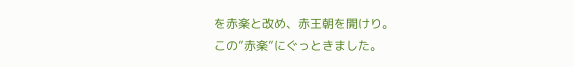を赤楽と改め、赤王朝を開けり。
この”赤楽”にぐっときました。